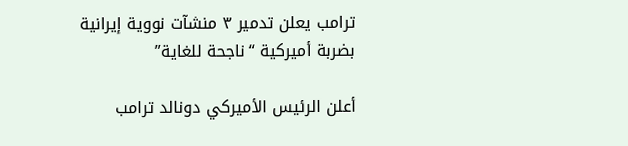ترامب يعلن تدمير ٣ منشآت نووية إيرانية بضربة أميركية “ناجحة للغاية”

أعلن الرئيس الأميركي دونالد ترامب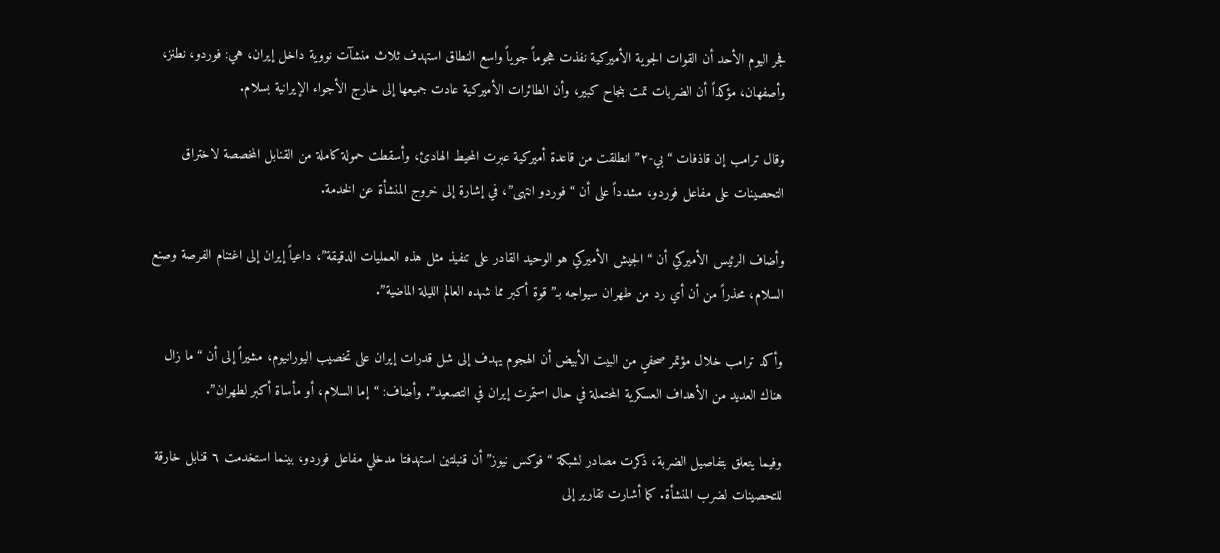فجر اليوم الأحد أن القوات الجوية الأميركية نفذت هجوماً جوياً واسع النطاق استهدف ثلاث منشآت نووية داخل إيران، هي: فوردو، نطنز، وأصفهان، مؤكداً أن الضربات تمت بنجاح كبير، وأن الطائرات الأميركية عادت جميعها إلى خارج الأجواء الإيرانية بسلام.

وقال ترامب إن قاذفات “بي-٢” انطلقت من قاعدة أميركية عبرت المحيط الهادئ، وأسقطت حمولة كاملة من القنابل المخصصة لاختراق التحصينات على مفاعل فوردو، مشدداً على أن “فوردو انتهى”، في إشارة إلى خروج المنشأة عن الخدمة.

وأضاف الرئيس الأميركي أن “الجيش الأميركي هو الوحيد القادر على تنفيذ مثل هذه العمليات الدقيقة”، داعياً إيران إلى اغتنام الفرصة وصنع السلام، محذراً من أن أي رد من طهران سيواجه بـ”قوة أكبر مما شهده العالم الليلة الماضية”.

وأكد ترامب خلال مؤتمر صحفي من البيت الأبيض أن الهجوم يهدف إلى شل قدرات إيران على تخصيب اليورانيوم، مشيراً إلى أن “ما زال هناك العديد من الأهداف العسكرية المحتملة في حال استمرت إيران في التصعيد”. وأضاف: “إما السلام، أو مأساة أكبر لطهران”.

وفيما يتعلق بتفاصيل الضربة، ذكرت مصادر لشبكة “فوكس نيوز” أن قنبلتين استهدفتا مدخلي مفاعل فوردو، بينما استخدمت ٦ قنابل خارقة للتحصينات لضرب المنشأة. كما أشارت تقارير إلى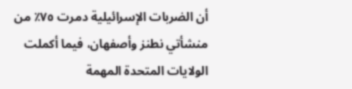أن الضربات الإسرائيلية دمرت ٧٥٪ من منشأتي نطنز وأصفهان، فيما أكملت الولايات المتحدة المهمة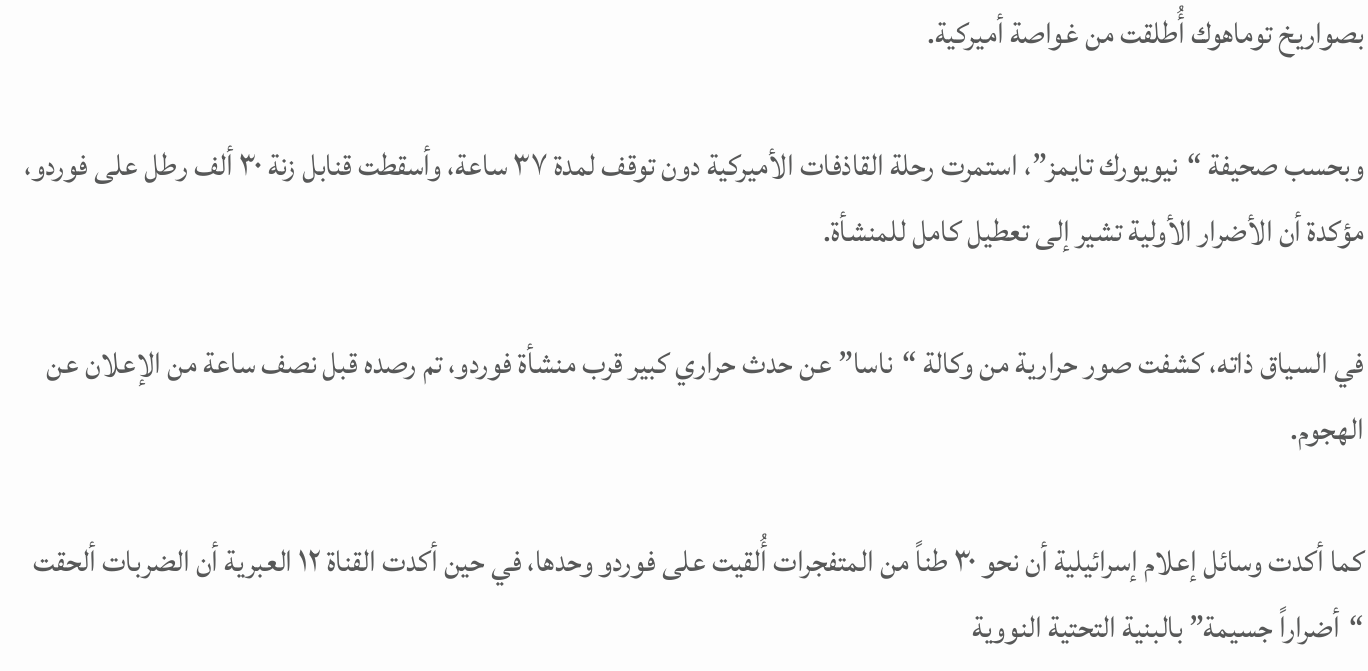بصواريخ توماهوك أُطلقت من غواصة أميركية.

وبحسب صحيفة “نيويورك تايمز”، استمرت رحلة القاذفات الأميركية دون توقف لمدة ٣٧ ساعة، وأسقطت قنابل زنة ٣٠ ألف رطل على فوردو، مؤكدة أن الأضرار الأولية تشير إلى تعطيل كامل للمنشأة.

في السياق ذاته، كشفت صور حرارية من وكالة “ناسا” عن حدث حراري كبير قرب منشأة فوردو، تم رصده قبل نصف ساعة من الإعلان عن الهجوم.

كما أكدت وسائل إعلام إسرائيلية أن نحو ٣٠ طناً من المتفجرات أُلقيت على فوردو وحدها، في حين أكدت القناة ١٢ العبرية أن الضربات ألحقت “أضراراً جسيمة” بالبنية التحتية النووية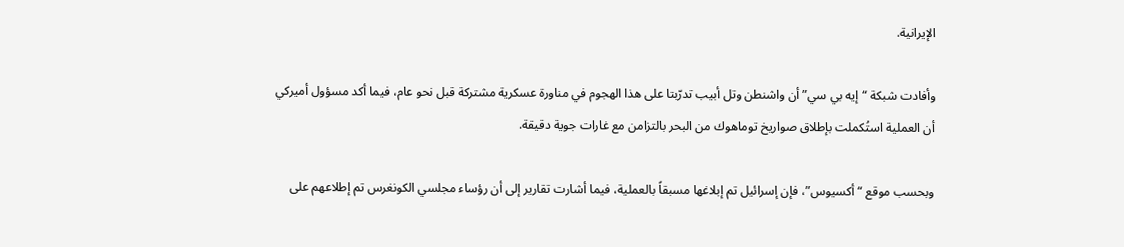الإيرانية.

وأفادت شبكة “إيه بي سي” أن واشنطن وتل أبيب تدرّبتا على هذا الهجوم في مناورة عسكرية مشتركة قبل نحو عام، فيما أكد مسؤول أميركي أن العملية استُكملت بإطلاق صواريخ توماهوك من البحر بالتزامن مع غارات جوية دقيقة.

وبحسب موقع “أكسيوس”، فإن إسرائيل تم إبلاغها مسبقاً بالعملية، فيما أشارت تقارير إلى أن رؤساء مجلسي الكونغرس تم إطلاعهم على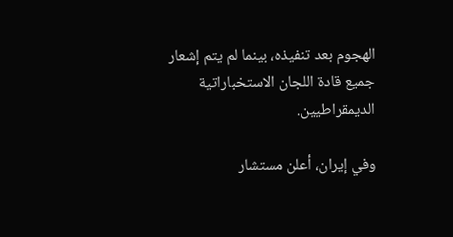الهجوم بعد تنفيذه، بينما لم يتم إشعار جميع قادة اللجان الاستخباراتية الديمقراطيين.

وفي إيران، أعلن مستشار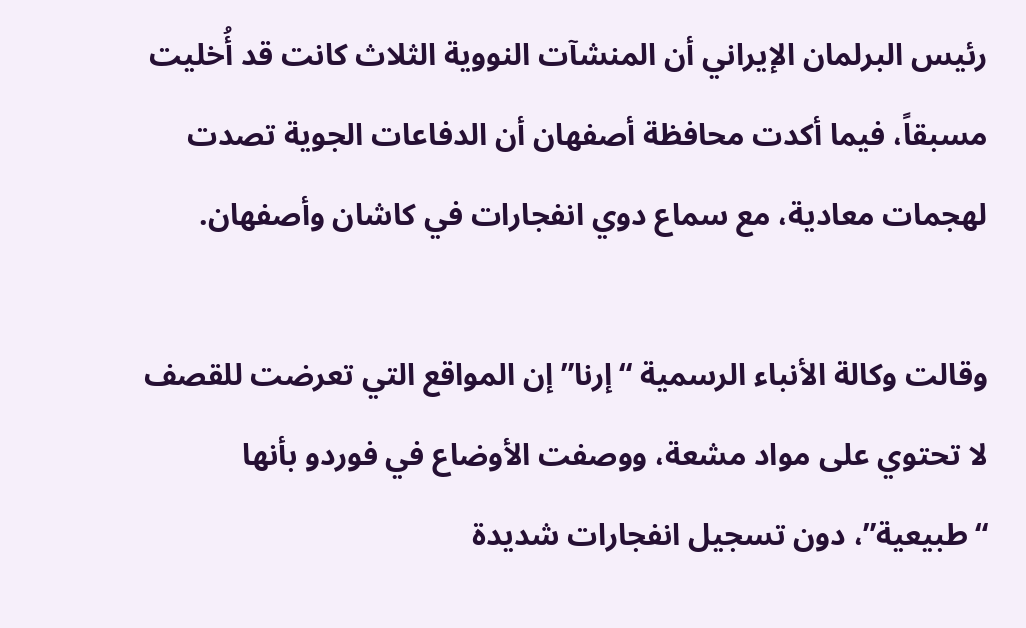رئيس البرلمان الإيراني أن المنشآت النووية الثلاث كانت قد أُخليت مسبقاً، فيما أكدت محافظة أصفهان أن الدفاعات الجوية تصدت لهجمات معادية، مع سماع دوي انفجارات في كاشان وأصفهان.

وقالت وكالة الأنباء الرسمية “إرنا” إن المواقع التي تعرضت للقصف لا تحتوي على مواد مشعة، ووصفت الأوضاع في فوردو بأنها “طبيعية”، دون تسجيل انفجارات شديدة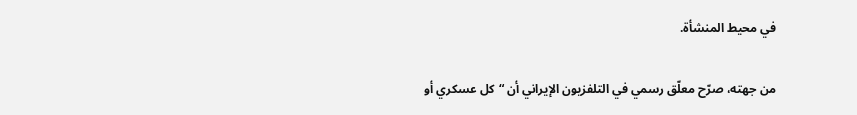في محيط المنشأة.

من جهته، صرّح معلّق رسمي في التلفزيون الإيراني أن “كل عسكري أو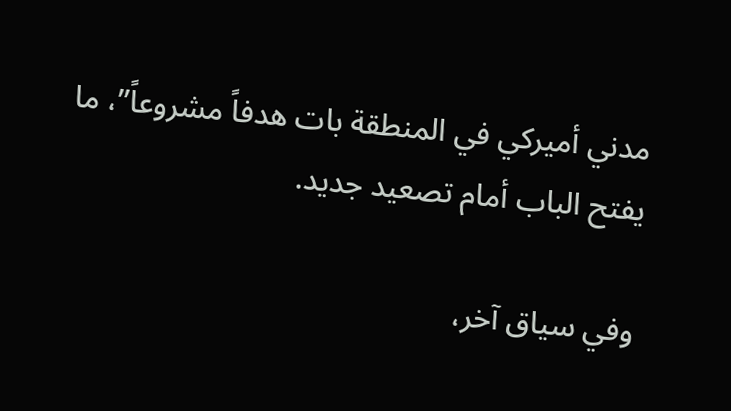مدني أميركي في المنطقة بات هدفاً مشروعاً”، ما يفتح الباب أمام تصعيد جديد.

وفي سياق آخر،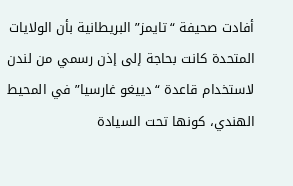أفادت صحيفة “تايمز” البريطانية بأن الولايات المتحدة كانت بحاجة إلى إذن رسمي من لندن لاستخدام قاعدة “دييغو غارسيا” في المحيط الهندي، كونها تحت السيادة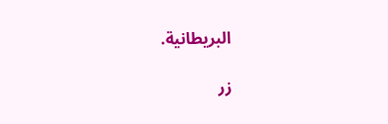البريطانية.

زر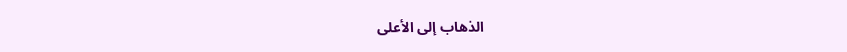الذهاب إلى الأعلى